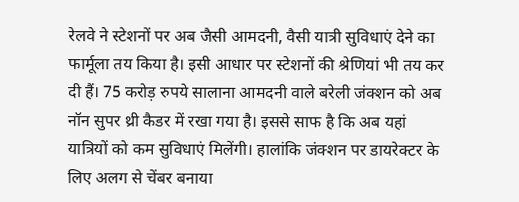रेलवे ने स्टेशनों पर अब जैसी आमदनी, वैसी यात्री सुविधाएं देने का फार्मूला तय किया है। इसी आधार पर स्टेशनों की श्रेणियां भी तय कर दी हैं। 75 करोड़ रुपये सालाना आमदनी वाले बरेली जंक्शन को अब नॉन सुपर थ्री कैडर में रखा गया है। इससे साफ है कि अब यहां यात्रियों को कम सुविधाएं मिलेंगी। हालांकि जंक्शन पर डायरेक्टर के लिए अलग से चेंबर बनाया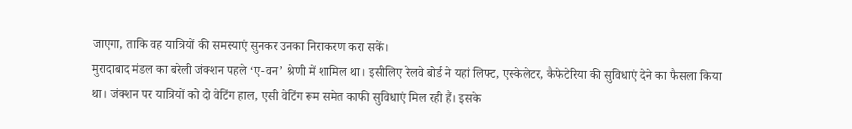जाएगा, ताकि वह यात्रियों की समस्याएं सुनकर उनका निराकरण करा सकें।
मुरादाबाद मंडल का बरेली जंक्शन पहले ‘ए-वन’ श्रेणी में शामिल था। इसीलिए रेलवे बोर्ड ने यहां लिफ्ट, एस्केलेटर, कैफेटेरिया की सुविधाएं देने का फैसला किया था। जंक्शन पर यात्रियों को दो वेटिंग हाल, एसी वेटिंग रूम समेत काफी सुविधाएं मिल रही हैं। इसके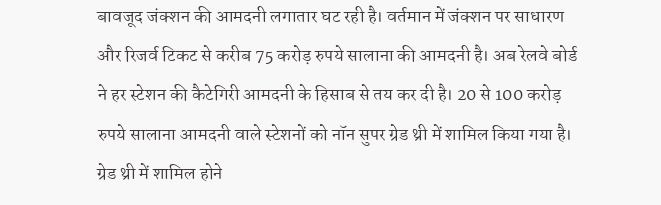बावजूद जंक्शन की आमदनी लगातार घट रही है। वर्तमान में जंक्शन पर साधारण और रिजर्व टिकट से करीब 75 करोड़ रुपये सालाना की आमदनी है। अब रेलवे बोर्ड ने हर स्टेशन की कैटेगिरी आमदनी के हिसाब से तय कर दी है। 20 से 100 करोड़ रुपये सालाना आमदनी वाले स्टेशनों को नॉन सुपर ग्रेड थ्री में शामिल किया गया है। ग्रेड थ्री में शामिल होने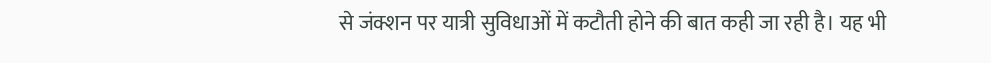से जंक्शन पर यात्री सुविधाओं में कटौती होने की बात कही जा रही है। यह भी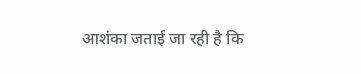आशंका जताई जा रही है कि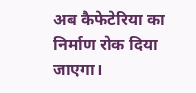अब कैफेटेरिया का निर्माण रोक दिया जाएगा।